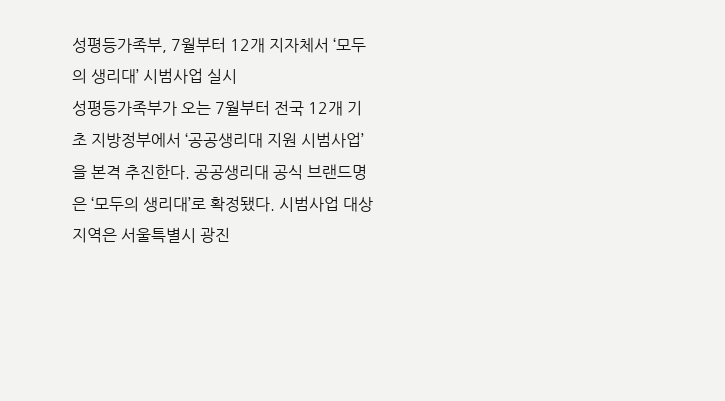성평등가족부, 7월부터 12개 지자체서 ‘모두의 생리대’ 시범사업 실시
성평등가족부가 오는 7월부터 전국 12개 기초 지방정부에서 ‘공공생리대 지원 시범사업’을 본격 추진한다. 공공생리대 공식 브랜드명은 ‘모두의 생리대’로 확정됐다. 시범사업 대상 지역은 서울특별시 광진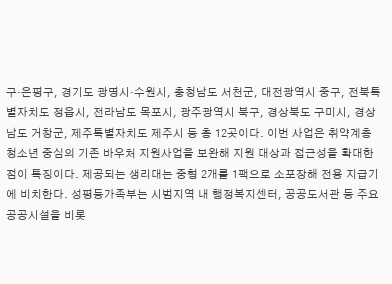구·은평구, 경기도 광명시·수원시, 충청남도 서천군, 대전광역시 중구, 전북특별자치도 정읍시, 전라남도 목포시, 광주광역시 북구, 경상북도 구미시, 경상남도 거창군, 제주특별자치도 제주시 등 총 12곳이다. 이번 사업은 취약계층 청소년 중심의 기존 바우처 지원사업을 보완해 지원 대상과 접근성을 확대한 점이 특징이다. 제공되는 생리대는 중형 2개를 1팩으로 소포장해 전용 지급기에 비치한다. 성평등가족부는 시범지역 내 행정복지센터, 공공도서관 등 주요 공공시설을 비롯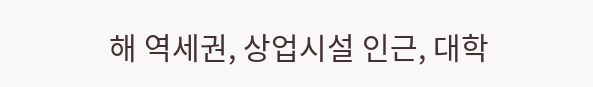해 역세권, 상업시설 인근, 대학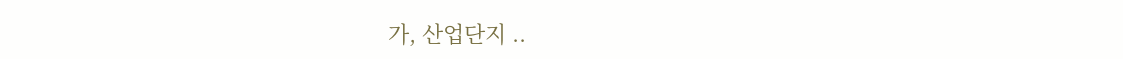가, 산업단지 ..